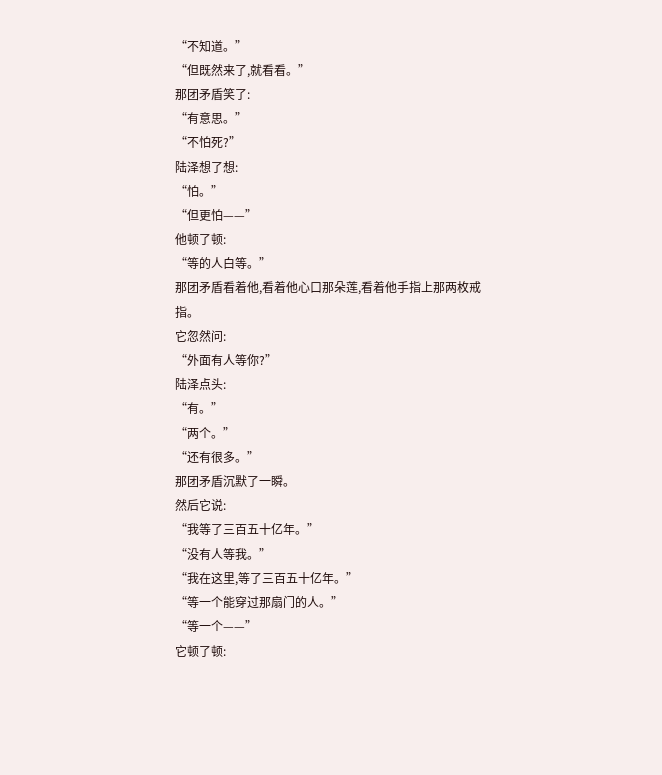“不知道。”
“但既然来了,就看看。”
那团矛盾笑了:
“有意思。”
“不怕死?”
陆泽想了想:
“怕。”
“但更怕——”
他顿了顿:
“等的人白等。”
那团矛盾看着他,看着他心口那朵莲,看着他手指上那两枚戒指。
它忽然问:
“外面有人等你?”
陆泽点头:
“有。”
“两个。”
“还有很多。”
那团矛盾沉默了一瞬。
然后它说:
“我等了三百五十亿年。”
“没有人等我。”
“我在这里,等了三百五十亿年。”
“等一个能穿过那扇门的人。”
“等一个——”
它顿了顿: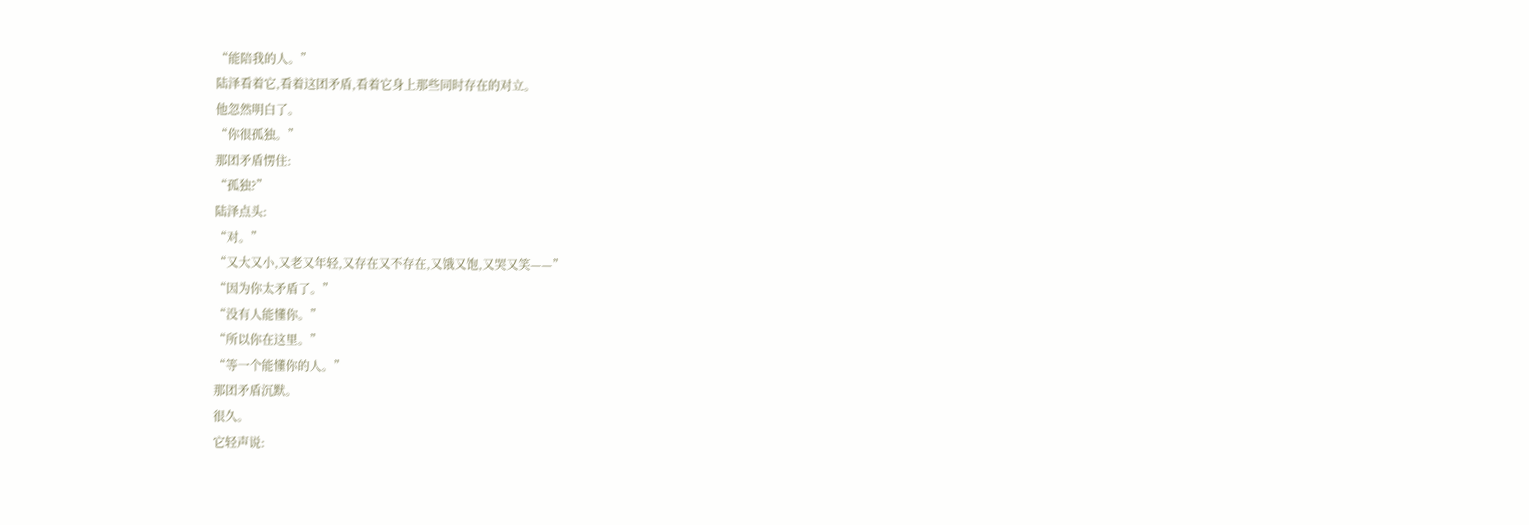“能陪我的人。”
陆泽看着它,看着这团矛盾,看着它身上那些同时存在的对立。
他忽然明白了。
“你很孤独。”
那团矛盾愣住:
“孤独?”
陆泽点头:
“对。”
“又大又小,又老又年轻,又存在又不存在,又饿又饱,又哭又笑——”
“因为你太矛盾了。”
“没有人能懂你。”
“所以你在这里。”
“等一个能懂你的人。”
那团矛盾沉默。
很久。
它轻声说: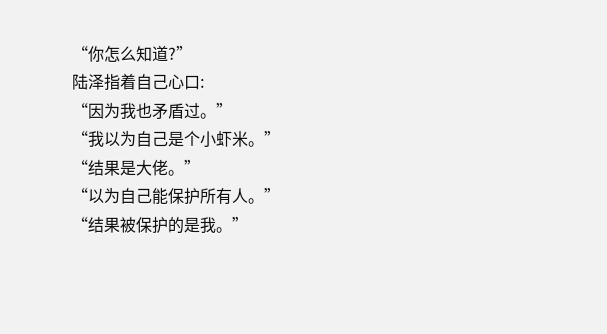“你怎么知道?”
陆泽指着自己心口:
“因为我也矛盾过。”
“我以为自己是个小虾米。”
“结果是大佬。”
“以为自己能保护所有人。”
“结果被保护的是我。”